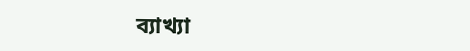ব্যাখ্যা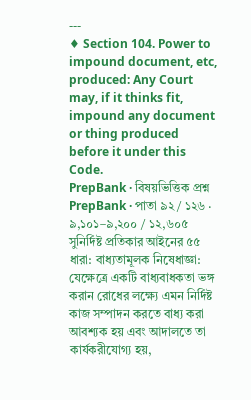---
♦ Section 104. Power to impound document, etc, produced: Any Court may, if it thinks fit, impound any document or thing produced before it under this Code.
PrepBank · বিষয়ভিত্তিক প্রশ্ন
PrepBank · পাতা ৯২ / ১২৬ · ৯,১০১–৯,২০০ / ১২,৬০৫
সুনির্দিষ্ট প্রতিকার আইনের ৫৫ ধারা: বাধ্যতামূলক নিষেধাজ্ঞা: যেক্ষেত্রে একটি বাধ্যবাধকতা ভঙ্গ করান রোধের লক্ষ্যে এমন নির্দিষ্ট কাজ সম্পাদন করতে বাধ্য করা আবশ্যক হয় এবং আদালতে তা কার্যকরীযোগ্য হয়,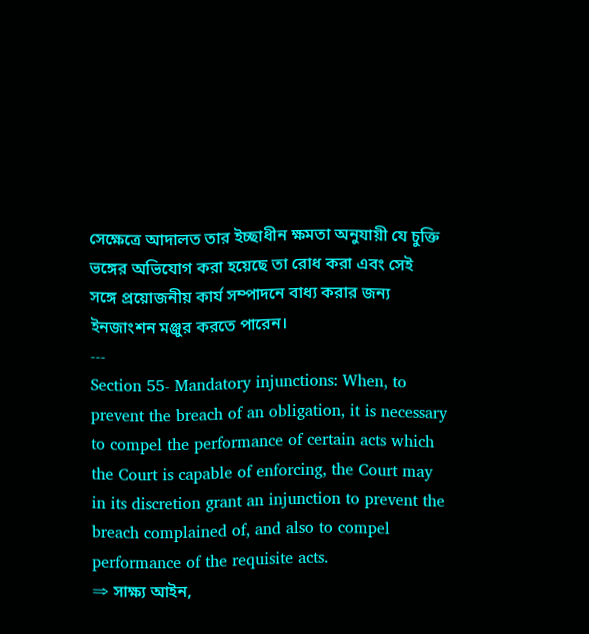সেক্ষেত্রে আদালত তার ইচ্ছাধীন ক্ষমতা অনুযায়ী যে চুক্তি ভঙ্গের অভিযোগ করা হয়েছে তা রোধ করা এবং সেই সঙ্গে প্রয়োজনীয় কার্য সম্পাদনে বাধ্য করার জন্য ইনজাংশন মঞ্জুর করতে পারেন।
---
Section 55- Mandatory injunctions: When, to prevent the breach of an obligation, it is necessary to compel the performance of certain acts which the Court is capable of enforcing, the Court may in its discretion grant an injunction to prevent the breach complained of, and also to compel performance of the requisite acts.
⇒ সাক্ষ্য আইন,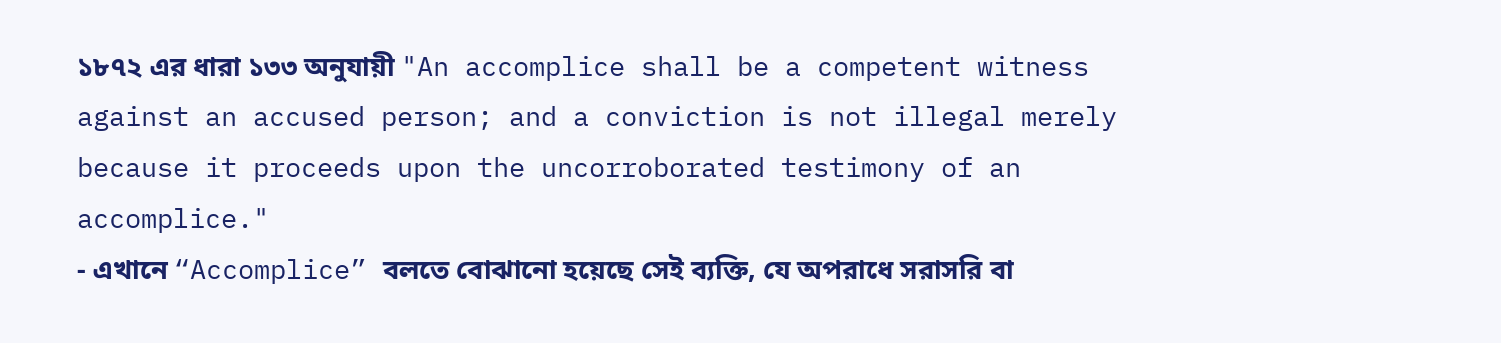১৮৭২ এর ধারা ১৩৩ অনুযায়ী "An accomplice shall be a competent witness against an accused person; and a conviction is not illegal merely because it proceeds upon the uncorroborated testimony of an accomplice."
- এখানে “Accomplice” বলতে বোঝানো হয়েছে সেই ব্যক্তি, যে অপরাধে সরাসরি বা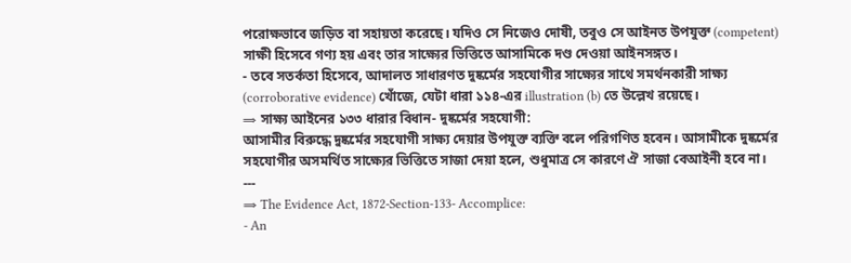পরোক্ষভাবে জড়িত বা সহায়তা করেছে। যদিও সে নিজেও দোষী, তবুও সে আইনত উপযুক্ত (competent) সাক্ষী হিসেবে গণ্য হয় এবং তার সাক্ষ্যের ভিত্তিতে আসামিকে দণ্ড দেওয়া আইনসঙ্গত।
- তবে সতর্কতা হিসেবে, আদালত সাধারণত দুষ্কর্মের সহযোগীর সাক্ষ্যের সাথে সমর্থনকারী সাক্ষ্য (corroborative evidence) খোঁজে, যেটা ধারা ১১৪-এর illustration (b) তে উল্লেখ রয়েছে।
⇒ সাক্ষ্য আইনের ১৩৩ ধারার বিধান- দুষ্কর্মের সহযোগী:
আসামীর বিরুদ্ধে দুষ্কর্মের সহযোগী সাক্ষ্য দেয়ার উপযুক্ত ব্যক্তি বলে পরিগণিত হবেন। আসামীকে দুষ্কর্মের সহযোগীর অসমর্থিত সাক্ষ্যের ভিত্তিতে সাজা দেয়া হলে, শুধুমাত্র সে কারণে ঐ সাজা বেআইনী হবে না।
---
⇒ The Evidence Act, 1872-Section-133- Accomplice:
- An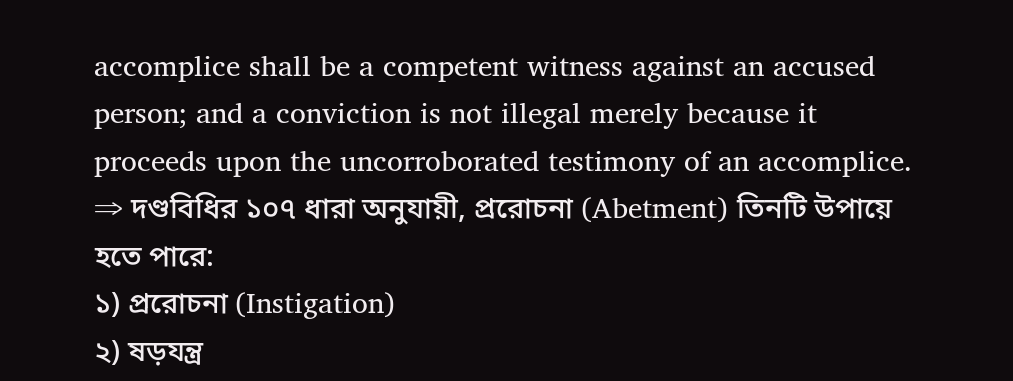accomplice shall be a competent witness against an accused person; and a conviction is not illegal merely because it proceeds upon the uncorroborated testimony of an accomplice.
⇒ দণ্ডবিধির ১০৭ ধারা অনুযায়ী, প্ররোচনা (Abetment) তিনটি উপায়ে হতে পারে:
১) প্ররোচনা (Instigation)
২) ষড়যন্ত্র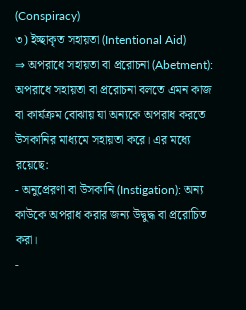(Conspiracy)
৩) ইচ্ছাকৃত সহায়তা (Intentional Aid)
⇒ অপরাধে সহায়তা বা প্ররোচনা (Abetment):
অপরাধে সহায়তা বা প্ররোচনা বলতে এমন কাজ বা কার্যক্রম বোঝায় যা অন্যকে অপরাধ করতে উসকানির মাধ্যমে সহায়তা করে। এর মধ্যে রয়েছে:
- অনুপ্রেরণা বা উসকানি (Instigation): অন্য কাউকে অপরাধ করার জন্য উদ্বুদ্ধ বা প্ররোচিত করা।
-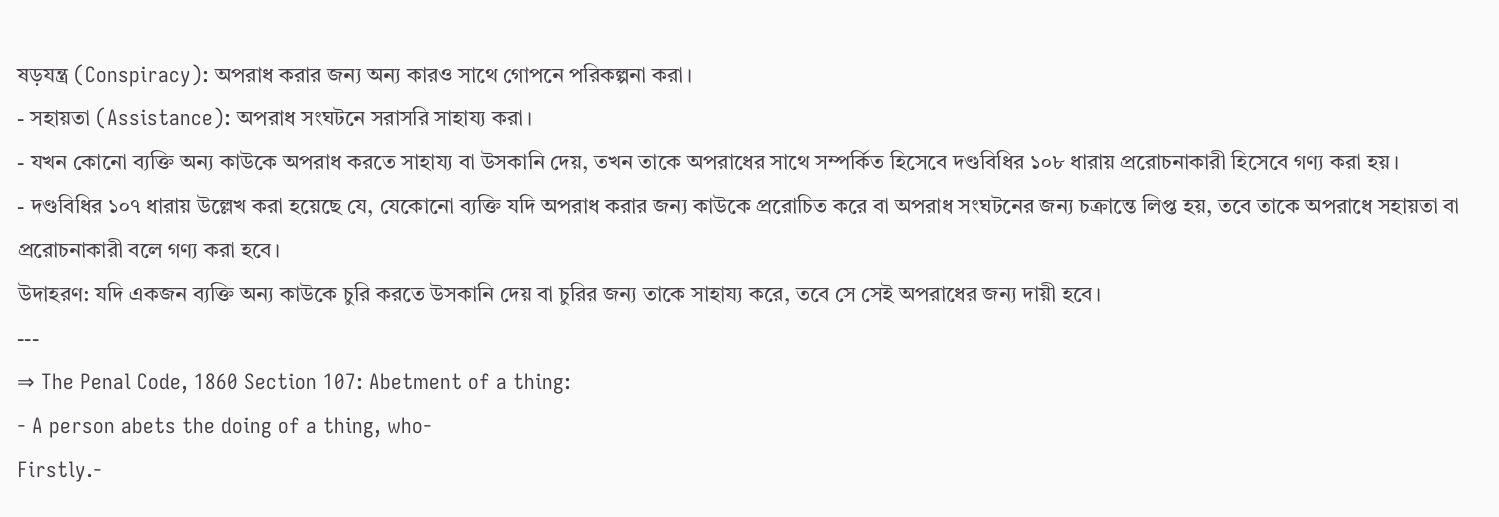ষড়যন্ত্র (Conspiracy): অপরাধ করার জন্য অন্য কারও সাথে গোপনে পরিকল্পনা করা।
- সহায়তা (Assistance): অপরাধ সংঘটনে সরাসরি সাহায্য করা।
- যখন কোনো ব্যক্তি অন্য কাউকে অপরাধ করতে সাহায্য বা উসকানি দেয়, তখন তাকে অপরাধের সাথে সম্পর্কিত হিসেবে দণ্ডবিধির ১০৮ ধারায় প্ররোচনাকারী হিসেবে গণ্য করা হয়।
- দণ্ডবিধির ১০৭ ধারায় উল্লেখ করা হয়েছে যে, যেকোনো ব্যক্তি যদি অপরাধ করার জন্য কাউকে প্ররোচিত করে বা অপরাধ সংঘটনের জন্য চক্রান্তে লিপ্ত হয়, তবে তাকে অপরাধে সহায়তা বা প্ররোচনাকারী বলে গণ্য করা হবে।
উদাহরণ: যদি একজন ব্যক্তি অন্য কাউকে চুরি করতে উসকানি দেয় বা চুরির জন্য তাকে সাহায্য করে, তবে সে সেই অপরাধের জন্য দায়ী হবে।
---
⇒ The Penal Code, 1860 Section 107: Abetment of a thing:
- A person abets the doing of a thing, who-
Firstly.-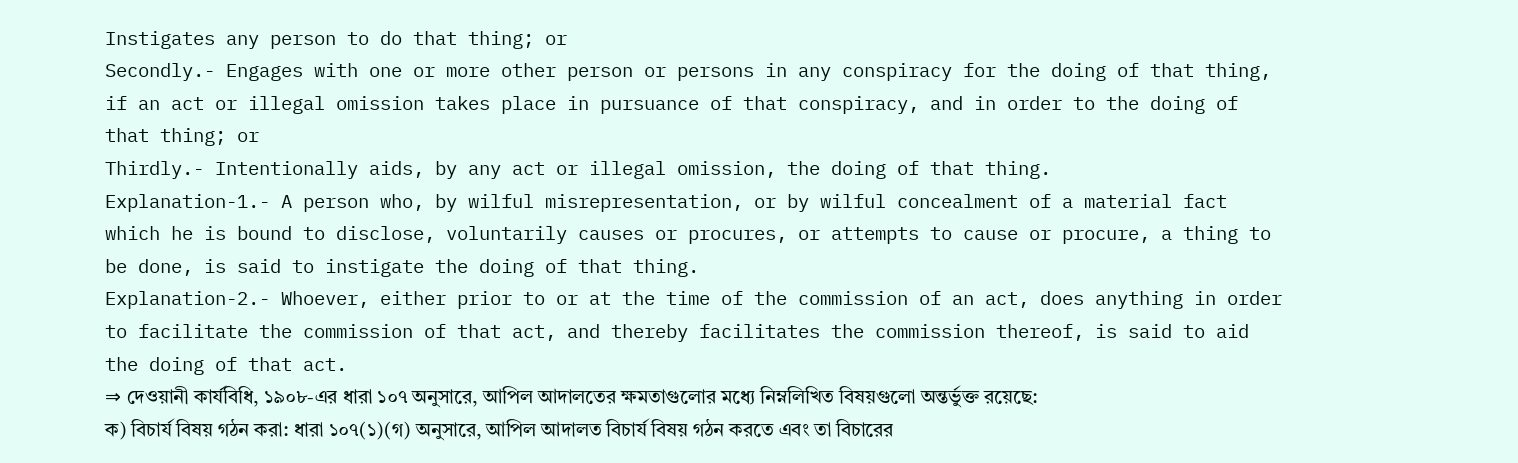Instigates any person to do that thing; or
Secondly.- Engages with one or more other person or persons in any conspiracy for the doing of that thing, if an act or illegal omission takes place in pursuance of that conspiracy, and in order to the doing of that thing; or
Thirdly.- Intentionally aids, by any act or illegal omission, the doing of that thing.
Explanation-1.- A person who, by wilful misrepresentation, or by wilful concealment of a material fact which he is bound to disclose, voluntarily causes or procures, or attempts to cause or procure, a thing to be done, is said to instigate the doing of that thing.
Explanation-2.- Whoever, either prior to or at the time of the commission of an act, does anything in order to facilitate the commission of that act, and thereby facilitates the commission thereof, is said to aid the doing of that act.
⇒ দেওয়ানী কার্যবিধি, ১৯০৮-এর ধারা ১০৭ অনুসারে, আপিল আদালতের ক্ষমতাগুলোর মধ্যে নিম্নলিখিত বিষয়গুলো অন্তর্ভুক্ত রয়েছে:
ক) বিচার্য বিষয় গঠন করা: ধারা ১০৭(১)(গ) অনুসারে, আপিল আদালত বিচার্য বিষয় গঠন করতে এবং তা বিচারের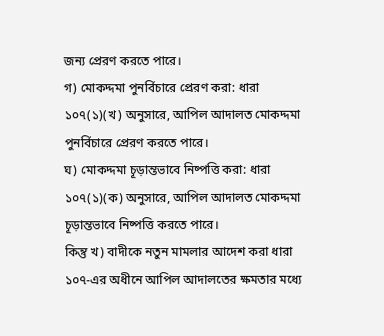জন্য প্রেরণ করতে পারে।
গ) মোকদ্দমা পুনর্বিচারে প্রেরণ করা: ধারা ১০৭(১)(খ) অনুসারে, আপিল আদালত মোকদ্দমা পুনর্বিচারে প্রেরণ করতে পারে।
ঘ) মোকদ্দমা চূড়ান্তভাবে নিষ্পত্তি করা: ধারা ১০৭(১)(ক) অনুসারে, আপিল আদালত মোকদ্দমা চূড়ান্তভাবে নিষ্পত্তি করতে পারে।
কিন্তু খ) বাদীকে নতুন মামলার আদেশ করা ধারা ১০৭-এর অধীনে আপিল আদালতের ক্ষমতার মধ্যে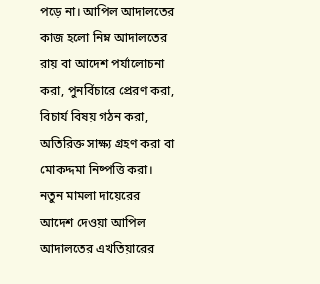পড়ে না। আপিল আদালতের কাজ হলো নিম্ন আদালতের রায় বা আদেশ পর্যালোচনা করা, পুনর্বিচারে প্রেরণ করা, বিচার্য বিষয় গঠন করা, অতিরিক্ত সাক্ষ্য গ্রহণ করা বা মোকদ্দমা নিষ্পত্তি করা। নতুন মামলা দায়েরের আদেশ দেওয়া আপিল আদালতের এখতিয়ারের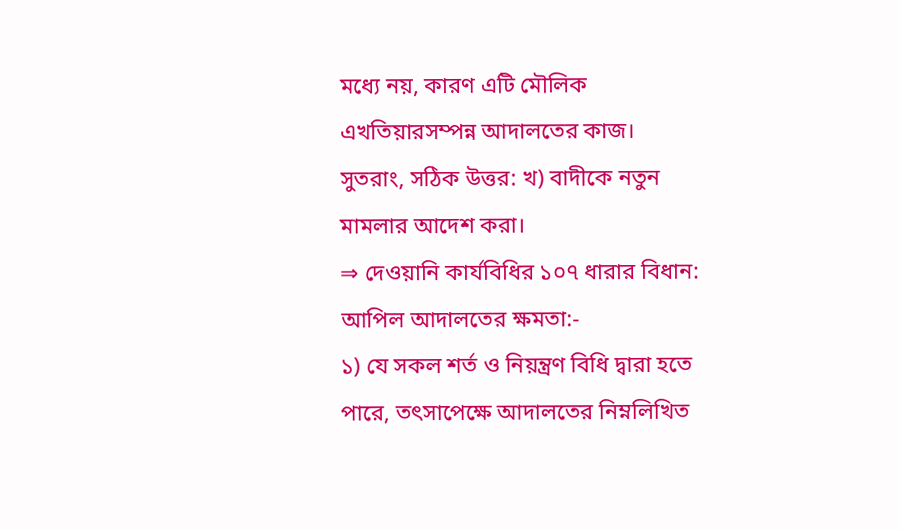মধ্যে নয়, কারণ এটি মৌলিক এখতিয়ারসম্পন্ন আদালতের কাজ।
সুতরাং, সঠিক উত্তর: খ) বাদীকে নতুন মামলার আদেশ করা।
⇒ দেওয়ানি কার্যবিধির ১০৭ ধারার বিধান: আপিল আদালতের ক্ষমতা:-
১) যে সকল শর্ত ও নিয়ন্ত্রণ বিধি দ্বারা হতে পারে, তৎসাপেক্ষে আদালতের নিম্নলিখিত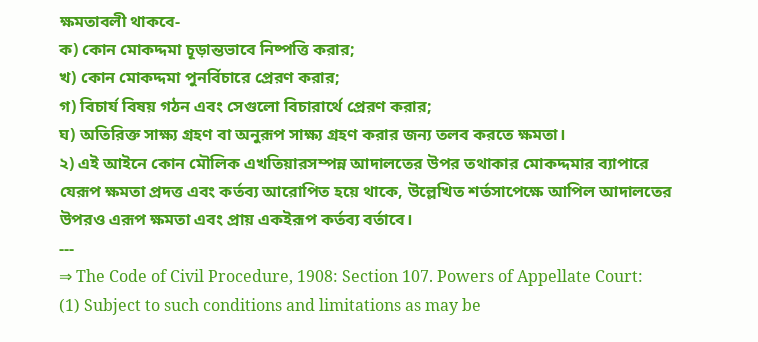ক্ষমতাবলী থাকবে-
ক) কোন মোকদ্দমা চূড়ান্তভাবে নিষ্পত্তি করার;
খ) কোন মোকদ্দমা পুনর্বিচারে প্রেরণ করার;
গ) বিচার্য বিষয় গঠন এবং সেগুলো বিচারার্থে প্রেরণ করার;
ঘ) অতিরিক্ত সাক্ষ্য গ্রহণ বা অনুরূপ সাক্ষ্য গ্রহণ করার জন্য তলব করতে ক্ষমতা।
২) এই আইনে কোন মৌলিক এখতিয়ারসম্পন্ন আদালতের উপর তথাকার মোকদ্দমার ব্যাপারে যেরূপ ক্ষমতা প্রদত্ত এবং কর্তব্য আরোপিত হয়ে থাকে, উল্লেখিত শর্তসাপেক্ষে আপিল আদালতের উপরও এরূপ ক্ষমতা এবং প্রায় একইরূপ কর্তব্য বর্তাবে।
---
⇒ The Code of Civil Procedure, 1908: Section 107. Powers of Appellate Court:
(1) Subject to such conditions and limitations as may be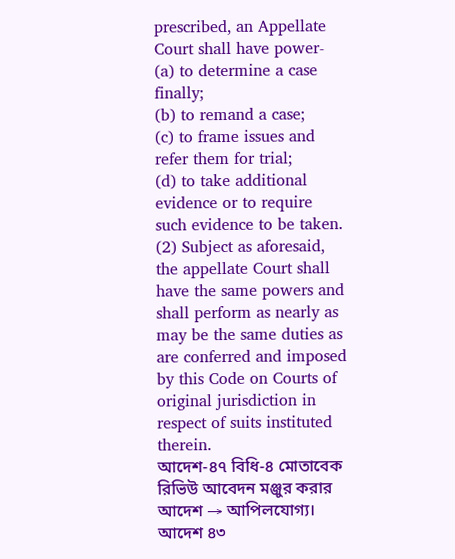prescribed, an Appellate Court shall have power-
(a) to determine a case finally;
(b) to remand a case;
(c) to frame issues and refer them for trial;
(d) to take additional evidence or to require such evidence to be taken.
(2) Subject as aforesaid, the appellate Court shall have the same powers and shall perform as nearly as may be the same duties as are conferred and imposed by this Code on Courts of original jurisdiction in respect of suits instituted therein.
আদেশ-৪৭ বিধি-৪ মোতাবেক রিভিউ আবেদন মঞ্জুর করার আদেশ → আপিলযোগ্য।
আদেশ ৪৩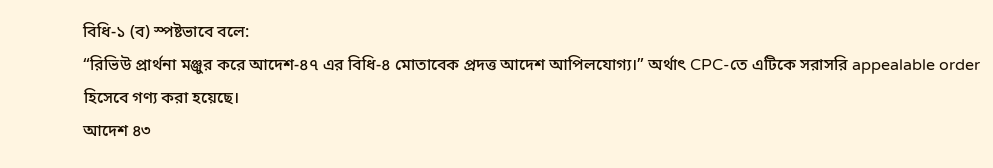বিধি-১ (ব) স্পষ্টভাবে বলে:
“রিভিউ প্রার্থনা মঞ্জুর করে আদেশ-৪৭ এর বিধি-৪ মোতাবেক প্রদত্ত আদেশ আপিলযোগ্য।” অর্থাৎ CPC-তে এটিকে সরাসরি appealable order হিসেবে গণ্য করা হয়েছে।
আদেশ ৪৩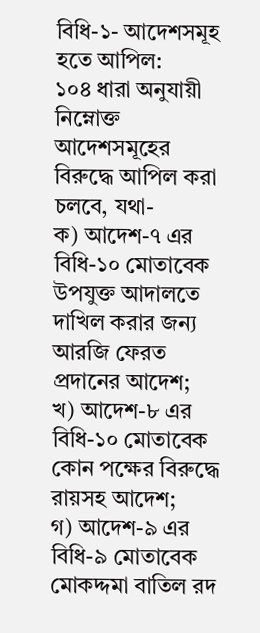বিধি-১- আদেশসমূহ হতে আপিল:
১০৪ ধারা অনুযায়ী নিম্নোক্ত আদেশসমূহের বিরুদ্ধে আপিল করা চলবে, যথা-
ক) আদেশ-৭ এর বিধি-১০ মোতাবেক উপযুক্ত আদালতে দাখিল করার জন্য আরজি ফেরত প্রদানের আদেশ;
খ) আদেশ-৮ এর বিধি-১০ মোতাবেক কোন পক্ষের বিরুদ্ধে রায়সহ আদেশ;
গ) আদেশ-৯ এর বিধি-৯ মোতাবেক মোকদ্দমা বাতিল রদ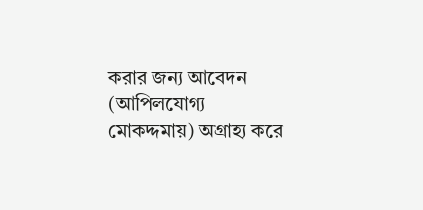করার জন্য আবেদন (আপিলযোগ্য মোকদ্দমায়) অগ্রাহ্য করে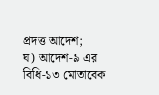প্রদত্ত আদেশ;
ঘ) আদেশ-৯ এর বিধি-১৩ মোতাবেক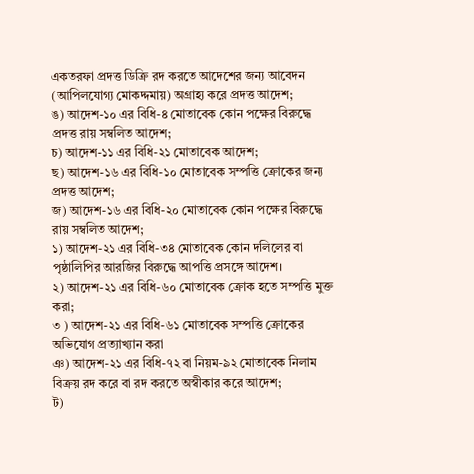একতরফা প্রদত্ত ডিক্রি রদ করতে আদেশের জন্য আবেদন (আপিলযোগ্য মোকদ্দমায়) অগ্রাহ্য করে প্রদত্ত আদেশ;
ঙ) আদেশ-১০ এর বিধি-৪ মোতাবেক কোন পক্ষের বিরুদ্ধে প্রদত্ত রায় সম্বলিত আদেশ;
চ) আদেশ-১১ এর বিধি-২১ মোতাবেক আদেশ;
ছ) আদেশ-১৬ এর বিধি-১০ মোতাবেক সম্পত্তি ক্রোকের জন্য প্রদত্ত আদেশ;
জ) আদেশ-১৬ এর বিধি-২০ মোতাবেক কোন পক্ষের বিরুদ্ধে রায় সম্বলিত আদেশ;
১) আদেশ-২১ এর বিধি-৩৪ মোতাবেক কোন দলিলের বা পৃষ্ঠালিপির আরজির বিরুদ্ধে আপত্তি প্রসঙ্গে আদেশ।
২) আদেশ-২১ এর বিধি-৬০ মোতাবেক ক্রোক হতে সম্পত্তি মুক্ত করা;
৩ ) আদেশ-২১ এর বিধি-৬১ মোতাবেক সম্পত্তি ক্রোকের অভিযোগ প্রত্যাখ্যান করা
ঞ) আদেশ-২১ এর বিধি-৭২ বা নিয়ম-৯২ মোতাবেক নিলাম বিক্রয় রদ করে বা রদ করতে অস্বীকার করে আদেশ;
ট)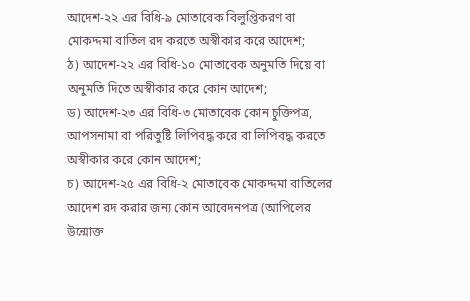আদেশ-২২ এর বিধি-৯ মোতাবেক বিলুপ্তিকরণ বা মোকদ্দমা বাতিল রদ করতে অস্বীকার করে আদেশ;
ঠ) আদেশ-২২ এর বিধি-১০ মোতাবেক অনুমতি দিয়ে বা অনুমতি দিতে অস্বীকার করে কোন আদেশ;
ড) আদেশ-২৩ এর বিধি-৩ মোতাবেক কোন চুক্তিপত্র, আপসনামা বা পরিতুষ্টি লিপিবদ্ধ করে বা লিপিবদ্ধ করতে অস্বীকার করে কোন আদেশ;
চ) আদেশ-২৫ এর বিধি-২ মোতাবেক মোকদ্দমা বাতিলের আদেশ রদ করার জন্য কোন আবেদনপত্র (আপিলের উন্মোক্ত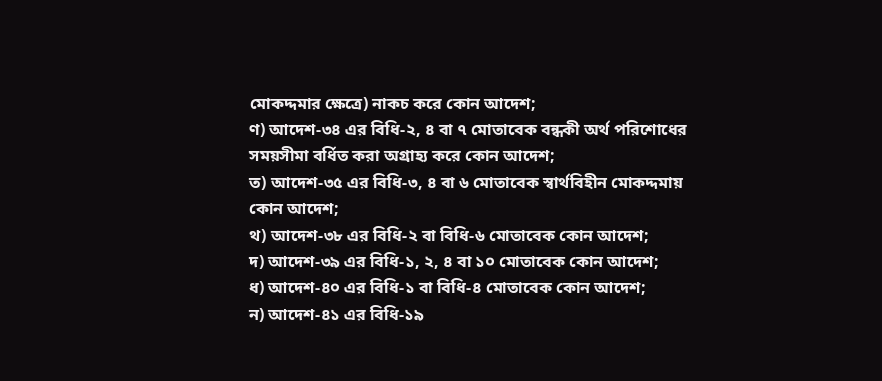মোকদ্দমার ক্ষেত্রে) নাকচ করে কোন আদেশ;
ণ) আদেশ-৩৪ এর বিধি-২, ৪ বা ৭ মোতাবেক বন্ধকী অর্থ পরিশোধের সময়সীমা বর্ধিত করা অগ্রাহ্য করে কোন আদেশ;
ত) আদেশ-৩৫ এর বিধি-৩, ৪ বা ৬ মোতাবেক স্বার্থবিহীন মোকদ্দমায় কোন আদেশ;
থ) আদেশ-৩৮ এর বিধি-২ বা বিধি-৬ মোতাবেক কোন আদেশ;
দ) আদেশ-৩৯ এর বিধি-১, ২, ৪ বা ১০ মোতাবেক কোন আদেশ;
ধ) আদেশ-৪০ এর বিধি-১ বা বিধি-৪ মোতাবেক কোন আদেশ;
ন) আদেশ-৪১ এর বিধি-১৯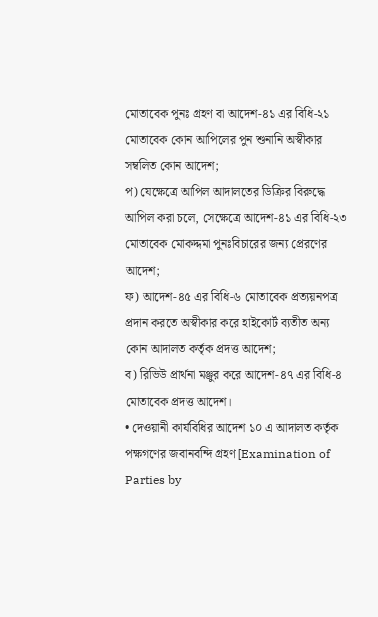মোতাবেক পুনঃ গ্রহণ বা আদেশ-৪১ এর বিধি-২১ মোতাবেক কোন আপিলের পুন শুনানি অস্বীকার সম্বলিত কোন আদেশ;
প) যেক্ষেত্রে আপিল আদালতের ডিক্রির বিরুদ্ধে আপিল করা চলে, সেক্ষেত্রে আদেশ-৪১ এর বিধি-২৩ মোতাবেক মোকদ্দমা পুনঃবিচারের জন্য প্রেরণের আদেশ;
ফ) আদেশ-৪৫ এর বিধি-৬ মোতাবেক প্রত্যয়নপত্র প্রদান করতে অস্বীকার করে হাইকোর্ট ব্যতীত অন্য কোন আদালত কর্তৃক প্রদত্ত আদেশ;
ব) রিভিউ প্রার্থনা মঞ্জুর করে আদেশ-৪৭ এর বিধি-৪ মোতাবেক প্রদত্ত আদেশ।
• দেওয়ানী কার্যবিধির আদেশ ১০ এ আদালত কর্তৃক পক্ষগণের জবানবন্দি গ্রহণ [Examination of Parties by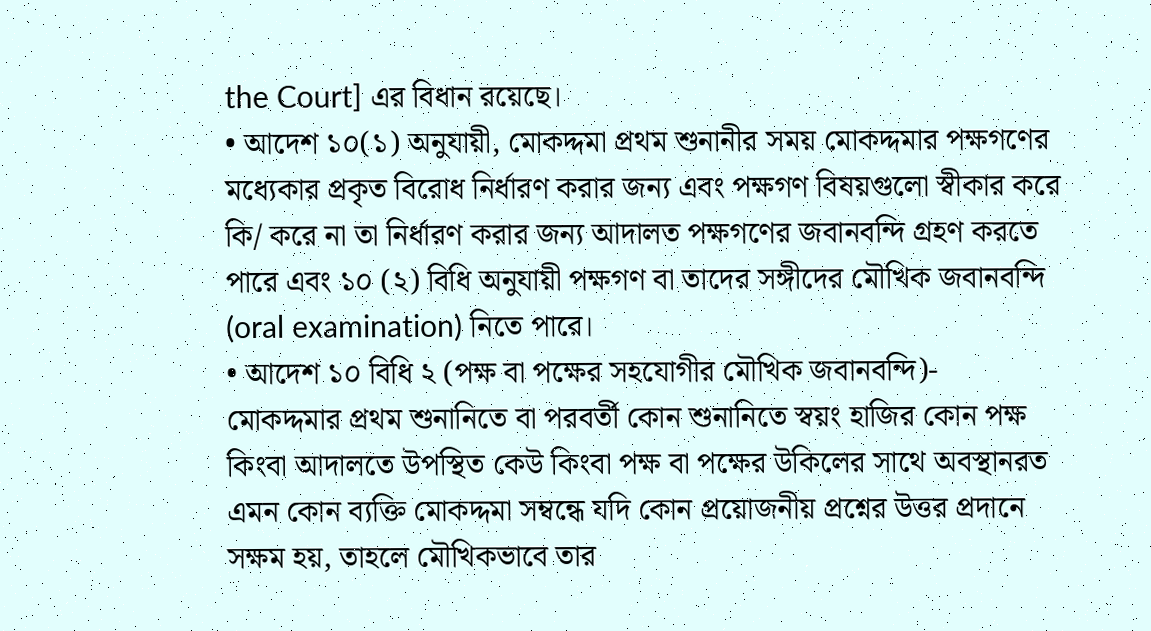the Court] এর বিধান রয়েছে।
• আদেশ ১০(১) অনুযায়ী, মোকদ্দমা প্রথম শুনানীর সময় মোকদ্দমার পক্ষগণের মধ্যেকার প্রকৃত বিরোধ নির্ধারণ করার জন্য এবং পক্ষগণ বিষয়গুলো স্বীকার করে কি/ করে না তা নির্ধারণ করার জন্য আদালত পক্ষগণের জবানবন্দি গ্রহণ করতে পারে এবং ১০ (২) বিধি অনুযায়ী পক্ষগণ বা তাদের সঙ্গীদের মৌখিক জবানবন্দি (oral examination) নিতে পারে।
• আদেশ ১০ বিধি ২ (পক্ষ বা পক্ষের সহযোগীর মৌখিক জবানবন্দি)-
মোকদ্দমার প্রথম শুনানিতে বা পরবর্তী কোন শুনানিতে স্বয়ং হাজির কোন পক্ষ কিংবা আদালতে উপস্থিত কেউ কিংবা পক্ষ বা পক্ষের উকিলের সাথে অবস্থানরত এমন কোন ব্যক্তি মোকদ্দমা সম্বন্ধে যদি কোন প্রয়োজনীয় প্রশ্নের উত্তর প্রদানে সক্ষম হয়, তাহলে মৌখিকভাবে তার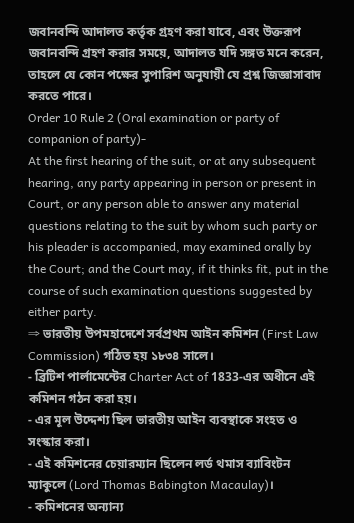জবানবন্দি আদালত কর্তৃক গ্রহণ করা যাবে, এবং উক্তরূপ জবানবন্দি গ্রহণ করার সময়ে, আদালত যদি সঙ্গত মনে করেন, তাহলে যে কোন পক্ষের সুপারিশ অনুযায়ী যে প্রশ্ন জিজ্ঞাসাবাদ করতে পারে।
Order 10 Rule 2 (Oral examination or party of companion of party)-
At the first hearing of the suit, or at any subsequent hearing, any party appearing in person or present in Court, or any person able to answer any material questions relating to the suit by whom such party or his pleader is accompanied, may examined orally by the Court; and the Court may, if it thinks fit, put in the course of such examination questions suggested by either party.
⇒ ভারতীয় উপমহাদেশে সর্বপ্রথম আইন কমিশন (First Law Commission) গঠিত হয় ১৮৩৪ সালে।
- ব্রিটিশ পার্লামেন্টের Charter Act of 1833-এর অধীনে এই কমিশন গঠন করা হয়।
- এর মূল উদ্দেশ্য ছিল ভারতীয় আইন ব্যবস্থাকে সংহত ও সংস্কার করা।
- এই কমিশনের চেয়ারম্যান ছিলেন লর্ড থমাস ব্যাবিংটন ম্যাকুলে (Lord Thomas Babington Macaulay)।
- কমিশনের অন্যান্য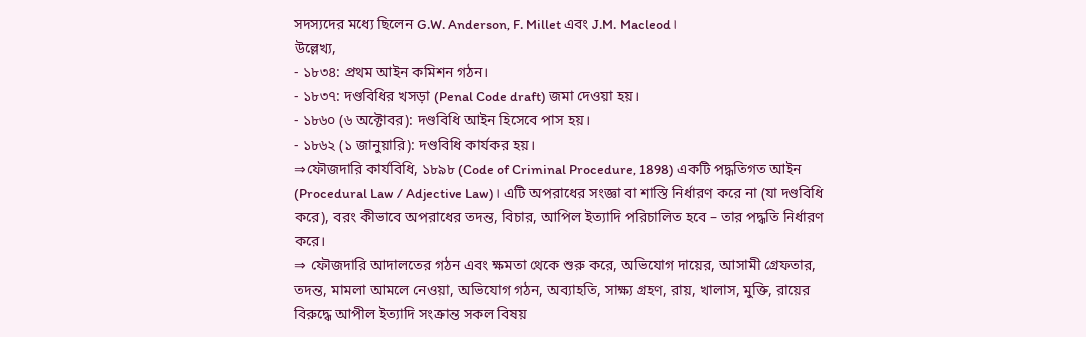সদস্যদের মধ্যে ছিলেন G.W. Anderson, F. Millet এবং J.M. Macleod।
উল্লেখ্য,
- ১৮৩৪: প্রথম আইন কমিশন গঠন।
- ১৮৩৭: দণ্ডবিধির খসড়া (Penal Code draft) জমা দেওয়া হয়।
- ১৮৬০ (৬ অক্টোবর): দণ্ডবিধি আইন হিসেবে পাস হয়।
- ১৮৬২ (১ জানুয়ারি): দণ্ডবিধি কার্যকর হয়।
⇒ফৌজদারি কার্যবিধি, ১৮৯৮ (Code of Criminal Procedure, 1898) একটি পদ্ধতিগত আইন (Procedural Law / Adjective Law)। এটি অপরাধের সংজ্ঞা বা শাস্তি নির্ধারণ করে না (যা দণ্ডবিধি করে), বরং কীভাবে অপরাধের তদন্ত, বিচার, আপিল ইত্যাদি পরিচালিত হবে – তার পদ্ধতি নির্ধারণ করে।
⇒ ফৌজদারি আদালতের গঠন এবং ক্ষমতা থেকে শুরু করে, অভিযোগ দায়ের, আসামী গ্রেফতার, তদন্ত, মামলা আমলে নেওয়া, অভিযোগ গঠন, অব্যাহতি, সাক্ষ্য গ্রহণ, রায়, খালাস, মুক্তি, রায়ের বিরুদ্ধে আপীল ইত্যাদি সংক্রান্ত সকল বিষয়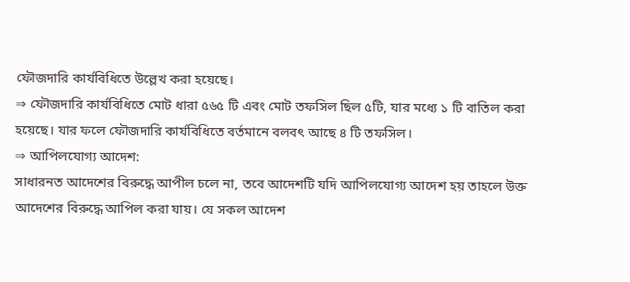ফৌজদারি কার্যবিধিতে উল্লেখ করা হয়েছে।
⇒ ফৌজদারি কার্যবিধিতে মোট ধারা ৫৬৫ টি এবং মোট তফসিল ছিল ৫টি, যার মধ্যে ১ টি বাতিল করা হয়েছে। যার ফলে ফৌজদারি কার্যবিধিতে বর্তমানে বলবৎ আছে ৪ টি তফসিল।
⇒ আপিলযোগ্য আদেশ:
সাধারনত আদেশের বিরুদ্ধে আপীল চলে না, তবে আদেশটি যদি আপিলযোগ্য আদেশ হয় তাহলে উক্ত আদেশের বিরুদ্ধে আপিল করা যায়। যে সকল আদেশ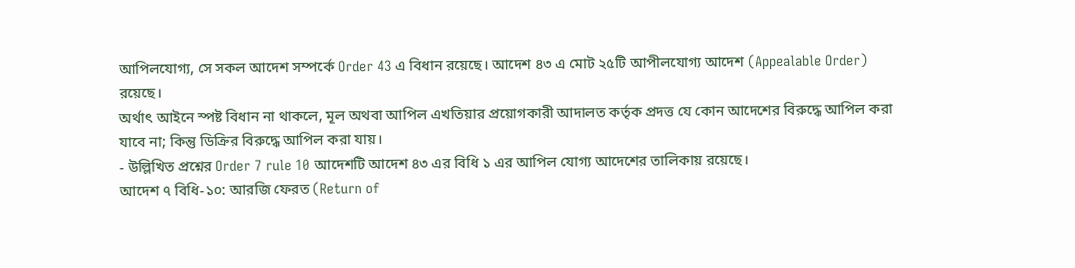আপিলযোগ্য, সে সকল আদেশ সম্পর্কে Order 43 এ বিধান রয়েছে। আদেশ ৪৩ এ মোট ২৫টি আপীলযোগ্য আদেশ (Appealable Order) রয়েছে।
অর্থাৎ আইনে স্পষ্ট বিধান না থাকলে, মূল অথবা আপিল এখতিয়ার প্রয়োগকারী আদালত কর্তৃক প্রদত্ত যে কোন আদেশের বিরুদ্ধে আপিল করা যাবে না; কিন্তু ডিক্রির বিরুদ্ধে আপিল করা যায়।
- উল্লিখিত প্রশ্নের Order 7 rule 10 আদেশটি আদেশ ৪৩ এর বিধি ১ এর আপিল যোগ্য আদেশের তালিকায় রয়েছে।
আদেশ ৭ বিধি-১০: আরজি ফেরত (Return of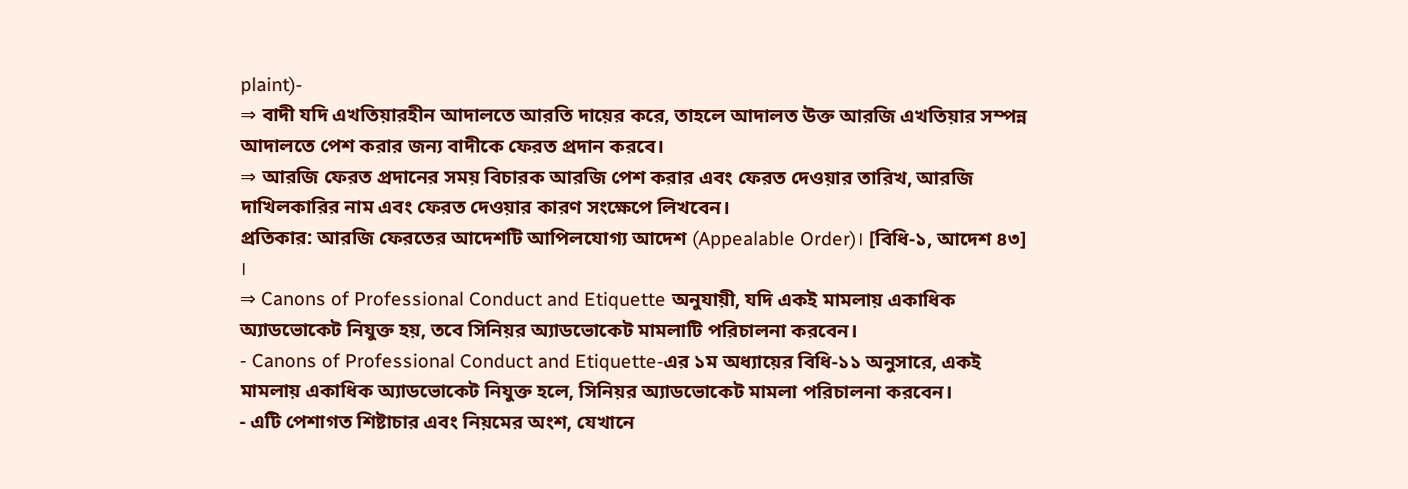plaint)-
⇒ বাদী যদি এখতিয়ারহীন আদালতে আরতি দায়ের করে, তাহলে আদালত উক্ত আরজি এখতিয়ার সম্পন্ন আদালতে পেশ করার জন্য বাদীকে ফেরত প্রদান করবে।
⇒ আরজি ফেরত প্রদানের সময় বিচারক আরজি পেশ করার এবং ফেরত দেওয়ার তারিখ, আরজি দাখিলকারির নাম এবং ফেরত দেওয়ার কারণ সংক্ষেপে লিখবেন।
প্রতিকার: আরজি ফেরতের আদেশটি আপিলযোগ্য আদেশ (Appealable Order)। [বিধি-১, আদেশ ৪৩] ।
⇒ Canons of Professional Conduct and Etiquette অনুযায়ী, যদি একই মামলায় একাধিক অ্যাডভোকেট নিযুক্ত হয়, তবে সিনিয়র অ্যাডভোকেট মামলাটি পরিচালনা করবেন।
- Canons of Professional Conduct and Etiquette-এর ১ম অধ্যায়ের বিধি-১১ অনুসারে, একই মামলায় একাধিক অ্যাডভোকেট নিযুক্ত হলে, সিনিয়র অ্যাডভোকেট মামলা পরিচালনা করবেন।
- এটি পেশাগত শিষ্টাচার এবং নিয়মের অংশ, যেখানে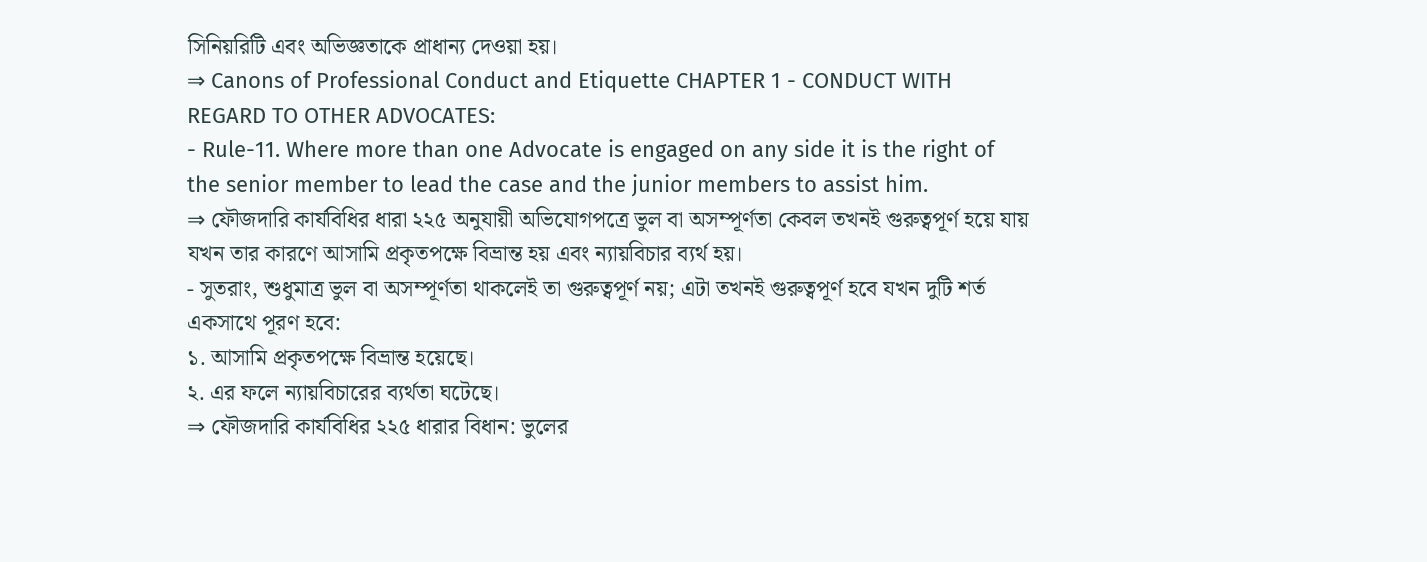সিনিয়রিটি এবং অভিজ্ঞতাকে প্রাধান্য দেওয়া হয়।
⇒ Canons of Professional Conduct and Etiquette CHAPTER 1 - CONDUCT WITH REGARD TO OTHER ADVOCATES:
- Rule-11. Where more than one Advocate is engaged on any side it is the right of the senior member to lead the case and the junior members to assist him.
⇒ ফৌজদারি কার্যবিধির ধারা ২২৫ অনুযায়ী অভিযোগপত্রে ভুল বা অসম্পূর্ণতা কেবল তখনই গুরুত্বপূর্ণ হয়ে যায় যখন তার কারণে আসামি প্রকৃতপক্ষে বিভ্রান্ত হয় এবং ন্যায়বিচার ব্যর্থ হয়।
- সুতরাং, শুধুমাত্র ভুল বা অসম্পূর্ণতা থাকলেই তা গুরুত্বপূর্ণ নয়; এটা তখনই গুরুত্বপূর্ণ হবে যখন দুটি শর্ত একসাথে পূরণ হবে:
১. আসামি প্রকৃতপক্ষে বিভ্রান্ত হয়েছে।
২. এর ফলে ন্যায়বিচারের ব্যর্থতা ঘটেছে।
⇒ ফৌজদারি কার্যবিধির ২২৫ ধারার বিধান: ভুলের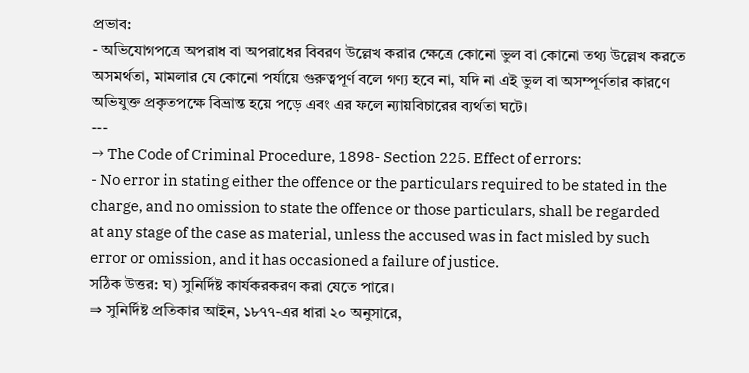প্রভাব:
- অভিযোগপত্রে অপরাধ বা অপরাধের বিবরণ উল্লেখ করার ক্ষেত্রে কোনো ভুল বা কোনো তথ্য উল্লেখ করতে অসমর্থতা, মামলার যে কোনো পর্যায়ে গুরুত্বপূর্ণ বলে গণ্য হবে না, যদি না এই ভুল বা অসম্পূর্ণতার কারণে অভিযুক্ত প্রকৃতপক্ষে বিভ্রান্ত হয়ে পড়ে এবং এর ফলে ন্যায়বিচারের ব্যর্থতা ঘটে।
---
→ The Code of Criminal Procedure, 1898- Section 225. Effect of errors:
- No error in stating either the offence or the particulars required to be stated in the charge, and no omission to state the offence or those particulars, shall be regarded at any stage of the case as material, unless the accused was in fact misled by such error or omission, and it has occasioned a failure of justice.
সঠিক উত্তর: ঘ) সুনির্দিষ্ট কার্যকরকরণ করা যেতে পারে।
⇒ সুনির্দিষ্ট প্রতিকার আইন, ১৮৭৭-এর ধারা ২০ অনুসারে,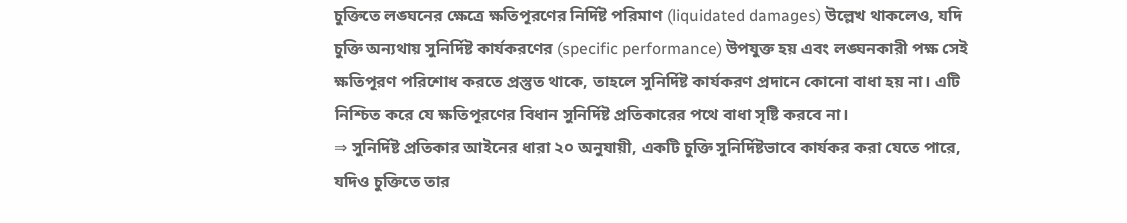চুক্তিতে লঙ্ঘনের ক্ষেত্রে ক্ষতিপূরণের নির্দিষ্ট পরিমাণ (liquidated damages) উল্লেখ থাকলেও, যদি চুক্তি অন্যথায় সুনির্দিষ্ট কার্যকরণের (specific performance) উপযুক্ত হয় এবং লঙ্ঘনকারী পক্ষ সেই ক্ষতিপূরণ পরিশোধ করতে প্রস্তুত থাকে, তাহলে সুনির্দিষ্ট কার্যকরণ প্রদানে কোনো বাধা হয় না। এটি নিশ্চিত করে যে ক্ষতিপূরণের বিধান সুনির্দিষ্ট প্রতিকারের পথে বাধা সৃষ্টি করবে না।
⇒ সুনির্দিষ্ট প্রতিকার আইনের ধারা ২০ অনুযায়ী, একটি চুক্তি সুনির্দিষ্টভাবে কার্যকর করা যেতে পারে, যদিও চুক্তিতে তার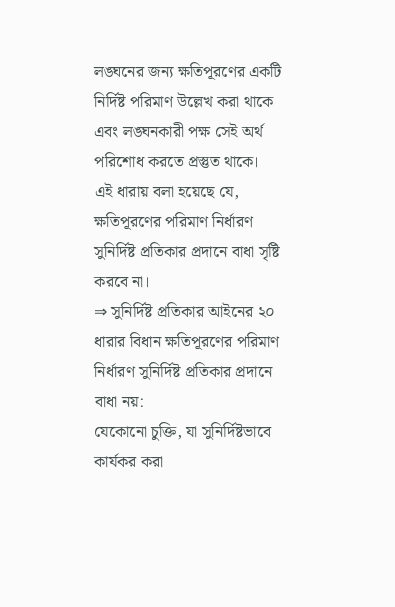লঙ্ঘনের জন্য ক্ষতিপূরণের একটি নির্দিষ্ট পরিমাণ উল্লেখ করা থাকে এবং লঙ্ঘনকারী পক্ষ সেই অর্থ পরিশোধ করতে প্রস্তুত থাকে। এই ধারায় বলা হয়েছে যে, ক্ষতিপূরণের পরিমাণ নির্ধারণ সুনির্দিষ্ট প্রতিকার প্রদানে বাধা সৃষ্টি করবে না।
⇒ সুনির্দিষ্ট প্রতিকার আইনের ২০ ধারার বিধান ক্ষতিপূরণের পরিমাণ নির্ধারণ সুনির্দিষ্ট প্রতিকার প্রদানে বাধা নয়:
যেকোনো চুক্তি, যা সুনির্দিষ্টভাবে কার্যকর করা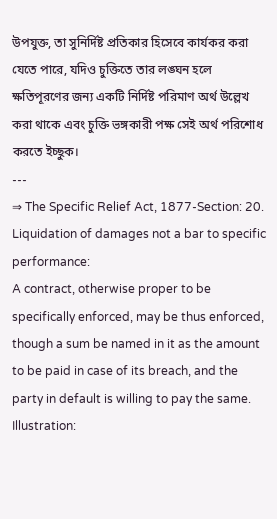উপযুক্ত, তা সুনির্দিষ্ট প্রতিকার হিসেবে কার্যকর করা যেতে পারে, যদিও চুক্তিতে তার লঙ্ঘন হলে ক্ষতিপূরণের জন্য একটি নির্দিষ্ট পরিমাণ অর্থ উল্লেখ করা থাকে এবং চুক্তি ভঙ্গকারী পক্ষ সেই অর্থ পরিশোধ করতে ইচ্ছুক।
---
⇒ The Specific Relief Act, 1877-Section: 20. Liquidation of damages not a bar to specific performance:
A contract, otherwise proper to be specifically enforced, may be thus enforced, though a sum be named in it as the amount to be paid in case of its breach, and the party in default is willing to pay the same.
Illustration: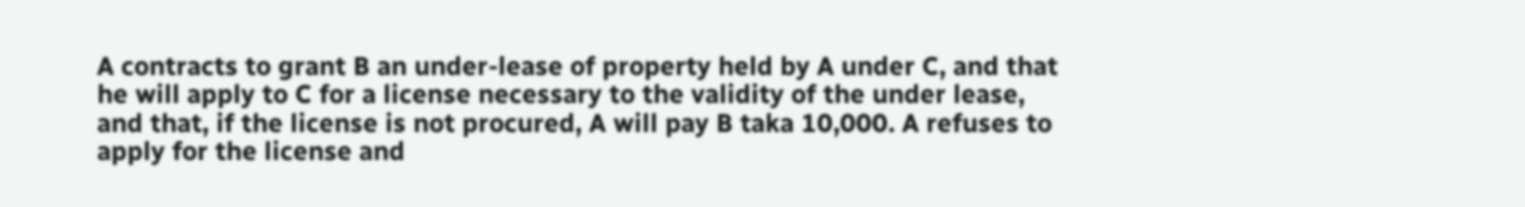A contracts to grant B an under-lease of property held by A under C, and that he will apply to C for a license necessary to the validity of the under lease, and that, if the license is not procured, A will pay B taka 10,000. A refuses to apply for the license and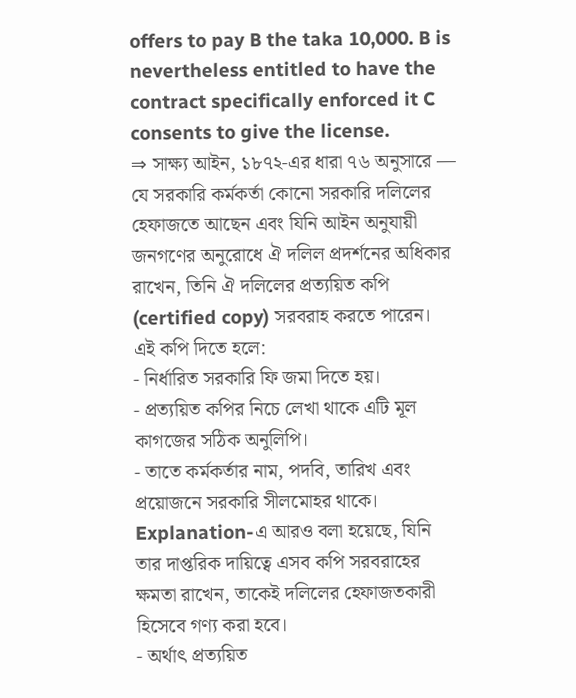offers to pay B the taka 10,000. B is nevertheless entitled to have the contract specifically enforced it C consents to give the license.
⇒ সাক্ষ্য আইন, ১৮৭২-এর ধারা ৭৬ অনুসারে —
যে সরকারি কর্মকর্তা কোনো সরকারি দলিলের হেফাজতে আছেন এবং যিনি আইন অনুযায়ী জনগণের অনুরোধে ঐ দলিল প্রদর্শনের অধিকার রাখেন, তিনি ঐ দলিলের প্রত্যয়িত কপি (certified copy) সরবরাহ করতে পারেন।
এই কপি দিতে হলে:
- নির্ধারিত সরকারি ফি জমা দিতে হয়।
- প্রত্যয়িত কপির নিচে লেখা থাকে এটি মূল কাগজের সঠিক অনুলিপি।
- তাতে কর্মকর্তার নাম, পদবি, তারিখ এবং প্রয়োজনে সরকারি সীলমোহর থাকে।
Explanation-এ আরও বলা হয়েছে, যিনি তার দাপ্তরিক দায়িত্বে এসব কপি সরবরাহের ক্ষমতা রাখেন, তাকেই দলিলের হেফাজতকারী হিসেবে গণ্য করা হবে।
- অর্থাৎ প্রত্যয়িত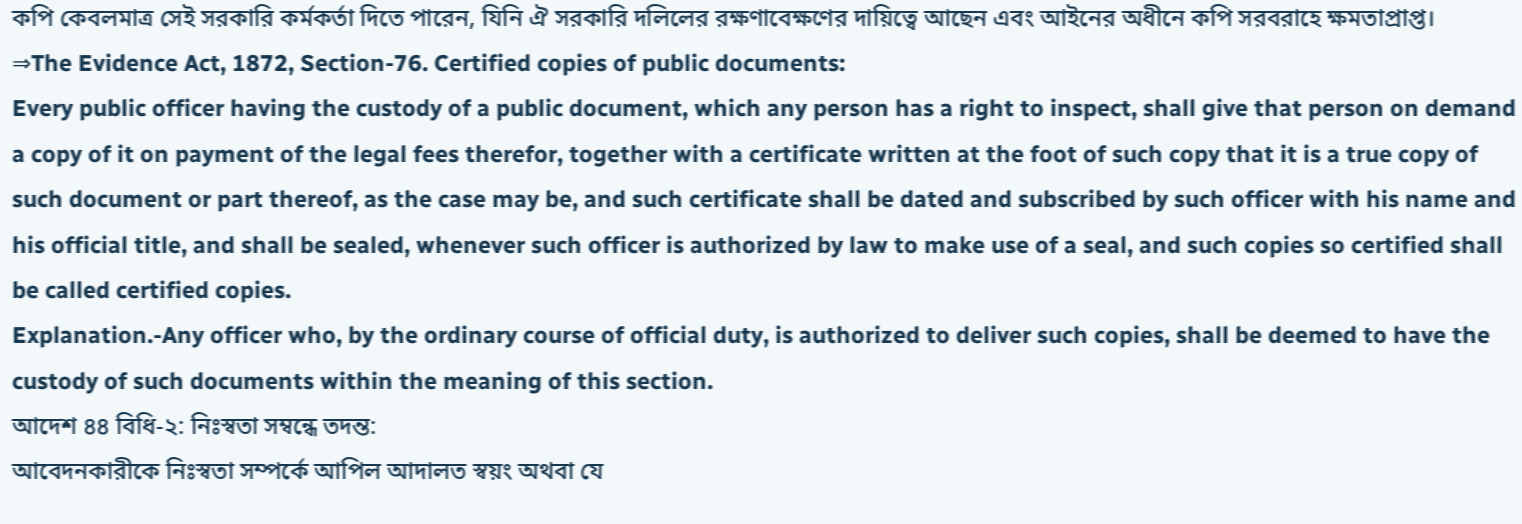কপি কেবলমাত্র সেই সরকারি কর্মকর্তা দিতে পারেন, যিনি ঐ সরকারি দলিলের রক্ষণাবেক্ষণের দায়িত্বে আছেন এবং আইনের অধীনে কপি সরবরাহে ক্ষমতাপ্রাপ্ত।
⇒The Evidence Act, 1872, Section-76. Certified copies of public documents:
Every public officer having the custody of a public document, which any person has a right to inspect, shall give that person on demand a copy of it on payment of the legal fees therefor, together with a certificate written at the foot of such copy that it is a true copy of such document or part thereof, as the case may be, and such certificate shall be dated and subscribed by such officer with his name and his official title, and shall be sealed, whenever such officer is authorized by law to make use of a seal, and such copies so certified shall be called certified copies.
Explanation.-Any officer who, by the ordinary course of official duty, is authorized to deliver such copies, shall be deemed to have the custody of such documents within the meaning of this section.
আদেশ ৪৪ বিধি-২: নিঃস্বতা সম্বন্ধে তদন্ত:
আবেদনকারীকে নিঃস্বতা সম্পর্কে আপিল আদালত স্বয়ং অথবা যে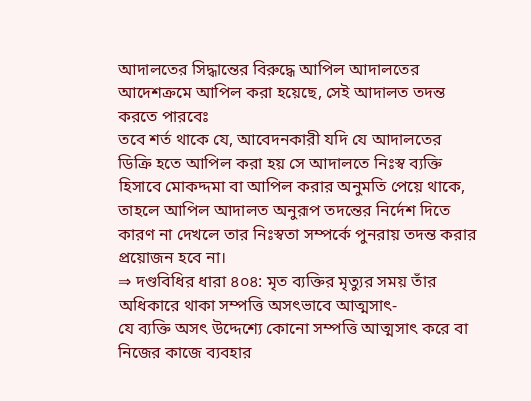আদালতের সিদ্ধান্তের বিরুদ্ধে আপিল আদালতের আদেশক্রমে আপিল করা হয়েছে, সেই আদালত তদন্ত করতে পারবেঃ
তবে শর্ত থাকে যে, আবেদনকারী যদি যে আদালতের ডিক্রি হতে আপিল করা হয় সে আদালতে নিঃস্ব ব্যক্তি হিসাবে মোকদ্দমা বা আপিল করার অনুমতি পেয়ে থাকে, তাহলে আপিল আদালত অনুরূপ তদন্তের নির্দেশ দিতে কারণ না দেখলে তার নিঃস্বতা সম্পর্কে পুনরায় তদন্ত করার প্রয়োজন হবে না।
⇒ দণ্ডবিধির ধারা ৪০৪: মৃত ব্যক্তির মৃত্যুর সময় তাঁর অধিকারে থাকা সম্পত্তি অসৎভাবে আত্মসাৎ-
যে ব্যক্তি অসৎ উদ্দেশ্যে কোনো সম্পত্তি আত্মসাৎ করে বা নিজের কাজে ব্যবহার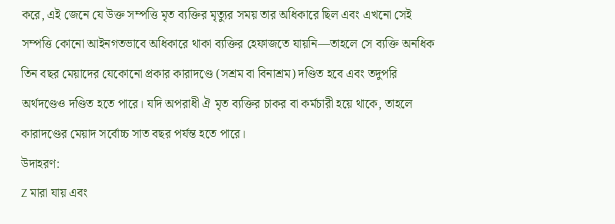করে, এই জেনে যে উক্ত সম্পত্তি মৃত ব্যক্তির মৃত্যুর সময় তার অধিকারে ছিল এবং এখনো সেই সম্পত্তি কোনো আইনগতভাবে অধিকারে থাকা ব্যক্তির হেফাজতে যায়নি—তাহলে সে ব্যক্তি অনধিক তিন বছর মেয়াদের যেকোনো প্রকার কারাদণ্ডে (সশ্রম বা বিনাশ্রম) দণ্ডিত হবে এবং তদুপরি অর্থদণ্ডেও দণ্ডিত হতে পারে। যদি অপরাধী ঐ মৃত ব্যক্তির চাকর বা কর্মচারী হয়ে থাকে, তাহলে কারাদণ্ডের মেয়াদ সর্বোচ্চ সাত বছর পর্যন্ত হতে পারে।
উদাহরণ:
Z মারা যায় এবং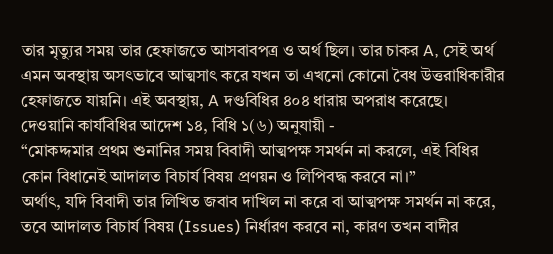তার মৃত্যুর সময় তার হেফাজতে আসবাবপত্র ও অর্থ ছিল। তার চাকর A, সেই অর্থ এমন অবস্থায় অসৎভাবে আত্মসাৎ করে যখন তা এখনো কোনো বৈধ উত্তরাধিকারীর হেফাজতে যায়নি। এই অবস্থায়, A দণ্ডবিধির ৪০৪ ধারায় অপরাধ করেছে।
দেওয়ানি কার্যবিধির আদেশ ১৪, বিধি ১(৬) অনুযায়ী -
“মোকদ্দমার প্রথম শুনানির সময় বিবাদী আত্মপক্ষ সমর্থন না করলে, এই বিধির কোন বিধানেই আদালত বিচার্য বিষয় প্রণয়ন ও লিপিবদ্ধ করবে না।”
অর্থাৎ, যদি বিবাদী তার লিখিত জবাব দাখিল না করে বা আত্মপক্ষ সমর্থন না করে, তবে আদালত বিচার্য বিষয় (Issues) নির্ধারণ করবে না, কারণ তখন বাদীর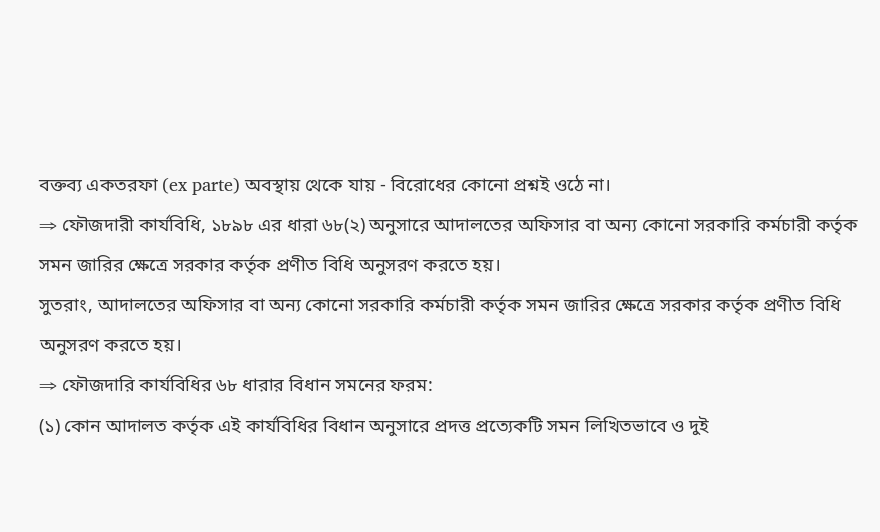বক্তব্য একতরফা (ex parte) অবস্থায় থেকে যায় - বিরোধের কোনো প্রশ্নই ওঠে না।
⇒ ফৌজদারী কার্যবিধি, ১৮৯৮ এর ধারা ৬৮(২) অনুসারে আদালতের অফিসার বা অন্য কোনো সরকারি কর্মচারী কর্তৃক সমন জারির ক্ষেত্রে সরকার কর্তৃক প্রণীত বিধি অনুসরণ করতে হয়।
সুতরাং, আদালতের অফিসার বা অন্য কোনো সরকারি কর্মচারী কর্তৃক সমন জারির ক্ষেত্রে সরকার কর্তৃক প্রণীত বিধি অনুসরণ করতে হয়।
⇒ ফৌজদারি কার্যবিধির ৬৮ ধারার বিধান সমনের ফরম:
(১) কোন আদালত কর্তৃক এই কার্যবিধির বিধান অনুসারে প্রদত্ত প্রত্যেকটি সমন লিখিতভাবে ও দুই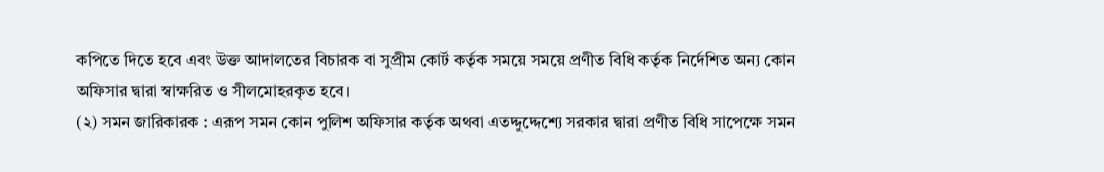কপিতে দিতে হবে এবং উক্ত আদালতের বিচারক বা সুপ্রীম কোর্ট কর্তৃক সময়ে সময়ে প্রণীত বিধি কর্তৃক নির্দেশিত অন্য কোন অফিসার দ্বারা স্বাক্ষরিত ও সীলমোহরকৃত হবে।
(২) সমন জারিকারক : এরূপ সমন কোন পুলিশ অফিসার কর্তৃক অথবা এতদ্দুদ্দেশ্যে সরকার দ্বারা প্রণীত বিধি সাপেক্ষে সমন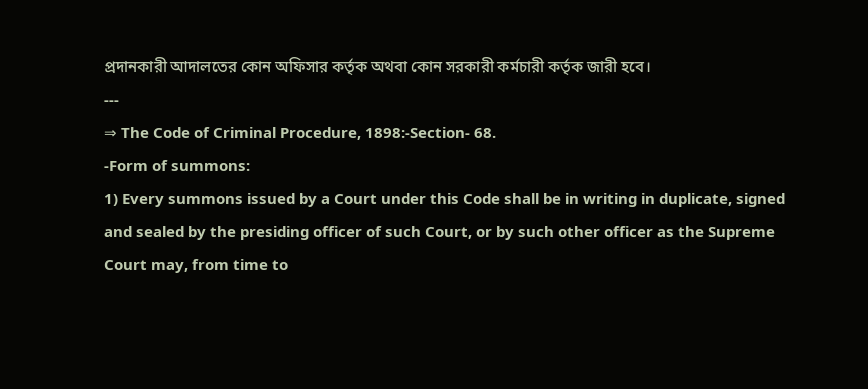প্রদানকারী আদালতের কোন অফিসার কর্তৃক অথবা কোন সরকারী কর্মচারী কর্তৃক জারী হবে।
---
⇒ The Code of Criminal Procedure, 1898:-Section- 68.
-Form of summons:
1) Every summons issued by a Court under this Code shall be in writing in duplicate, signed and sealed by the presiding officer of such Court, or by such other officer as the Supreme Court may, from time to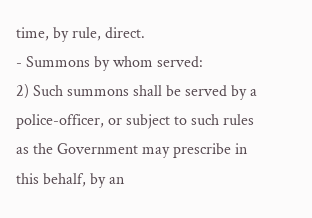time, by rule, direct.
- Summons by whom served:
2) Such summons shall be served by a police-officer, or subject to such rules as the Government may prescribe in this behalf, by an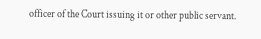officer of the Court issuing it or other public servant.